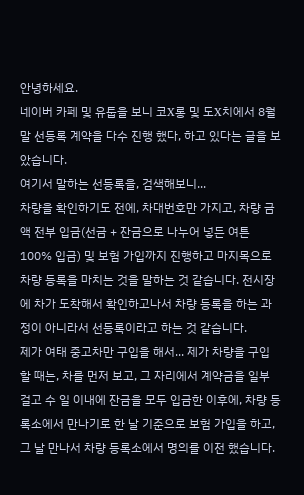안녕하세요.
네이버 카페 및 유툽을 보니 코X롱 및 도X치에서 8월 말 선등록 계약을 다수 진행 했다, 하고 있다는 글을 보았습니다.
여기서 말하는 선등록을, 검색해보니...
차량을 확인하기도 전에, 차대번호만 가지고, 차량 금액 전부 입금(선금 + 잔금으로 나누어 넣든 여튼 100% 입금) 및 보험 가입까지 진행하고 마지목으로 차량 등록을 마치는 것을 말하는 것 같습니다. 전시장에 차가 도착해서 확인하고나서 차량 등록을 하는 과정이 아니라서 선등록이라고 하는 것 같습니다.
제가 여태 중고차만 구입을 해서... 제가 차량을 구입 할 때는, 차를 먼저 보고, 그 자리에서 계약금을 일부 걸고 수 일 이내에 잔금을 모두 입금한 이후에, 차량 등록소에서 만나기로 한 날 기준으로 보험 가입을 하고, 그 날 만나서 차량 등록소에서 명의를 이전 했습니다.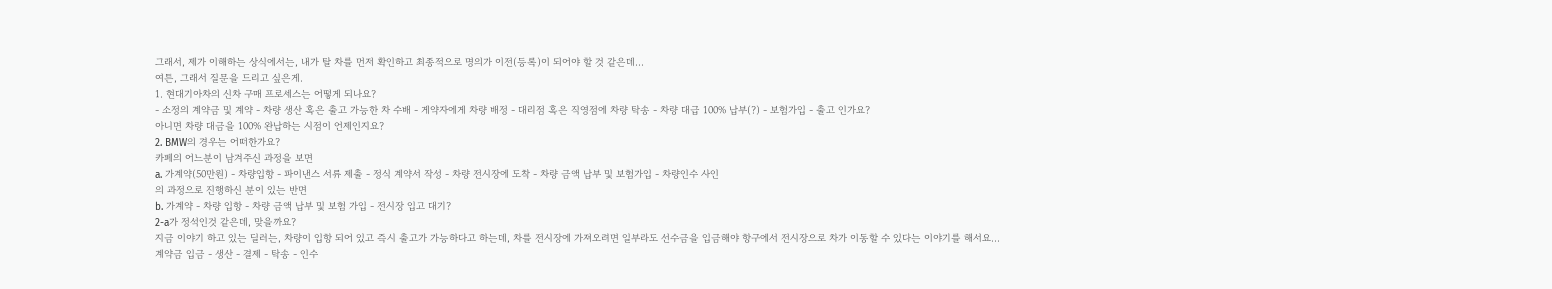그래서, 제가 이해하는 상식에서는, 내가 탈 차를 먼저 확인하고 최종적으로 명의가 이전(등록)이 되어야 할 것 같은데...
여튼, 그래서 질문을 드리고 싶은게.
1. 현대기아차의 신차 구매 프로세스는 어떻게 되나요?
- 소정의 계약금 및 계약 - 차량 생산 혹은 출고 가능한 차 수배 - 게약자에게 차량 배정 - 대리점 혹은 직영점에 차량 탁송 - 차량 대급 100% 납부(?) - 보험가입 - 출고 인가요?
아니면 차량 대금을 100% 완납하는 시점이 언제인지요?
2. BMW의 경우는 어떠한가요?
카페의 어느분이 남겨주신 과정을 보면
a. 가계약(50만원) - 차량입항 - 파이낸스 서류 제출 - 정식 계약서 작성 - 차량 전시장에 도착 - 차량 금액 납부 및 보험가입 - 차량인수 사인
의 과정으로 진행하신 분이 있는 반면
b. 가계약 - 차량 입항 - 차량 금액 납부 및 보험 가입 - 전시장 입고 대기?
2-a가 정석인것 같은데, 맞을까요?
지금 이야기 하고 있는 딜러는, 차량이 입항 되어 있고 즉시 출고가 가능하다고 하는데, 차를 전시장에 가져오려면 일부라도 선수금을 입금해야 항구에서 전시장으로 차가 이동할 수 있다는 이야기를 해서요...
계약금 입금 - 생산 - 결제 - 탁송 - 인수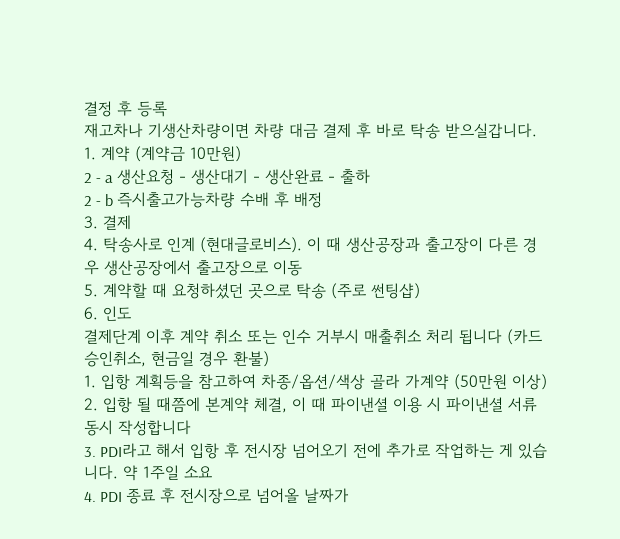결정 후 등록
재고차나 기생산차량이면 차량 대금 결제 후 바로 탁송 받으실갑니다.
1. 계약 (계약금 10만원)
2 - a 생산요청 - 생산대기 - 생산완료 - 출하
2 - b 즉시출고가능차량 수배 후 배정
3. 결제
4. 탁송사로 인계 (현대글로비스). 이 때 생산공장과 출고장이 다른 경우 생산공장에서 출고장으로 이동
5. 계약할 때 요청하셨던 곳으로 탁송 (주로 썬팅샵)
6. 인도
결제단계 이후 계약 취소 또는 인수 거부시 매출취소 처리 됩니다 (카드승인취소, 현금일 경우 환불)
1. 입항 계획등을 참고하여 차종/옵션/색상 골라 가계약 (50만원 이상)
2. 입항 될 때쯤에 본계약 체결, 이 때 파이낸셜 이용 시 파이낸셜 서류 동시 작성합니다
3. PDI라고 해서 입항 후 전시장 넘어오기 전에 추가로 작업하는 게 있습니다. 약 1주일 소요
4. PDI 종료 후 전시장으로 넘어올 날짜가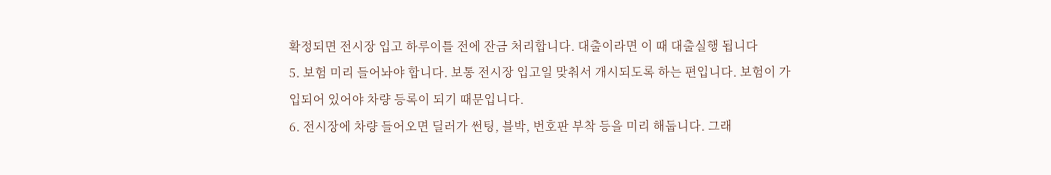확정되면 전시장 입고 하루이틀 전에 잔금 처리합니다. 대출이라면 이 때 대출실행 됩니다
5. 보험 미리 들어놔야 합니다. 보통 전시장 입고일 맞춰서 개시되도록 하는 편입니다. 보험이 가입되어 있어야 차량 등록이 되기 때문입니다.
6. 전시장에 차량 들어오면 딜러가 썬팅, 블박, 번호판 부착 등을 미리 해둡니다. 그래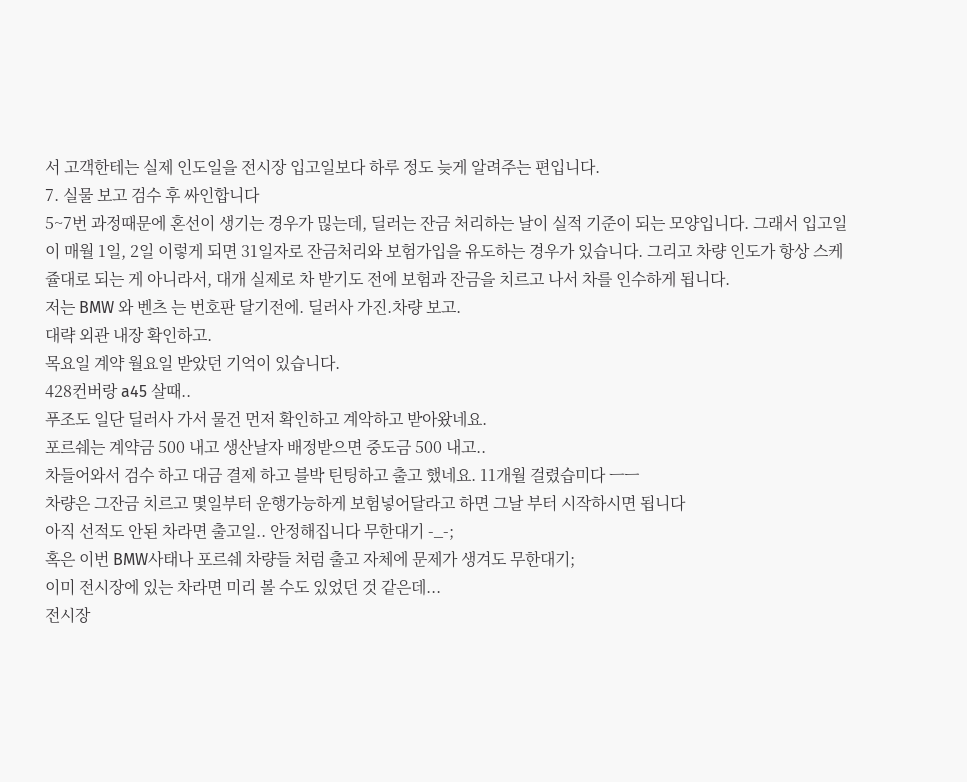서 고객한테는 실제 인도일을 전시장 입고일보다 하루 정도 늦게 알려주는 편입니다.
7. 실물 보고 검수 후 싸인합니다
5~7번 과정때문에 혼선이 생기는 경우가 믾는데, 딜러는 잔금 처리하는 날이 실적 기준이 되는 모양입니다. 그래서 입고일이 매월 1일, 2일 이렇게 되면 31일자로 잔금처리와 보험가입을 유도하는 경우가 있습니다. 그리고 차량 인도가 항상 스케쥴대로 되는 게 아니라서, 대개 실제로 차 받기도 전에 보험과 잔금을 치르고 나서 차를 인수하게 됩니다.
저는 BMW 와 벤츠 는 번호판 달기전에. 딜러사 가진.차량 보고.
대략 외관 내장 확인하고.
목요일 계약 월요일 받았던 기억이 있습니다.
428컨버랑 a45 살때..
푸조도 일단 딜러사 가서 물건 먼저 확인하고 계악하고 받아왔네요.
포르쉐는 계약금 500 내고 생산날자 배정받으면 중도금 500 내고..
차들어와서 검수 하고 대금 결제 하고 블박 틴팅하고 출고 했네요. 11개월 걸렸습미다 ㅡㅡ
차량은 그잔금 치르고 몇일부터 운행가능하게 보험넣어달라고 하면 그날 부터 시작하시면 됩니다
아직 선적도 안된 차라면 출고일.. 안정해집니다 무한대기 -_-;
혹은 이번 BMW사태나 포르쉐 차량들 처럼 출고 자체에 문제가 생겨도 무한대기;
이미 전시장에 있는 차라면 미리 볼 수도 있었던 것 같은데...
전시장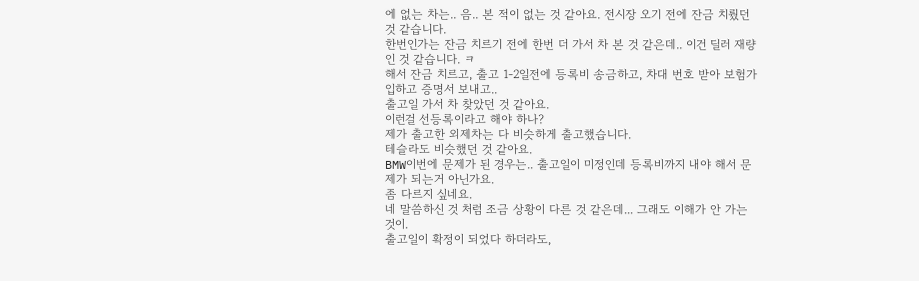에 없는 차는.. 음.. 본 적이 없는 것 같아요. 전시장 오기 전에 잔금 치뤘던 것 같습니다.
한번인가는 잔금 치르기 전에 한번 더 가서 차 본 것 같은데.. 이건 딜러 재량인 것 같습니다. ㅋ
해서 잔금 치르고, 출고 1-2일전에 등록비 송금하고, 차대 번호 받아 보험가입하고 증명서 보내고..
출고일 가서 차 찾았던 것 같아요.
이런걸 선등록이라고 해야 하나?
제가 출고한 외제차는 다 비슷하게 출고했습니다.
테슬라도 비슷했던 것 같아요.
BMW이번에 문제가 된 경우는.. 출고일이 미정인데 등록비까지 내야 해서 문제가 되는거 아닌가요.
좀 다르지 싶네요.
네 말씀하신 것 처럼 조금 상황이 다른 것 같은데... 그래도 이해가 안 가는 것이.
출고일이 확정이 되었다 하더라도,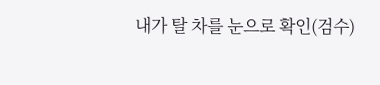내가 탈 차를 눈으로 확인(검수)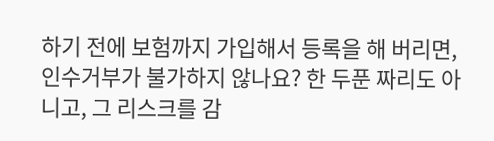하기 전에 보험까지 가입해서 등록을 해 버리면, 인수거부가 불가하지 않나요? 한 두푼 짜리도 아니고, 그 리스크를 감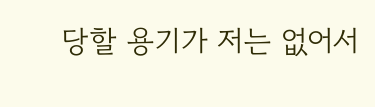당할 용기가 저는 없어서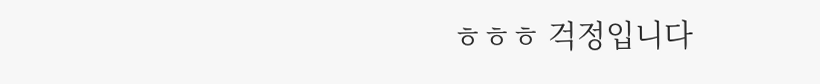ㅎㅎㅎ 걱정입니다